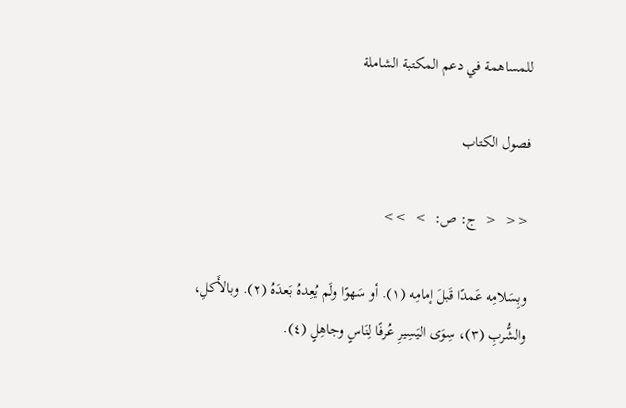للمساهمة في دعم المكتبة الشاملة

فصول الكتاب

<<  <  ج: ص:  >  >>

وبِسَلامِه عَمدًا قَبلَ إمامِه (١). أو سَهوًا ولَم يُعِدهُ بَعدَهُ (٢). وبالأَكلِ، والشُّربِ (٣)، سِوَى اليَسِيرِ عُرفًا لِنَاسٍ وجاهِلٍ (٤).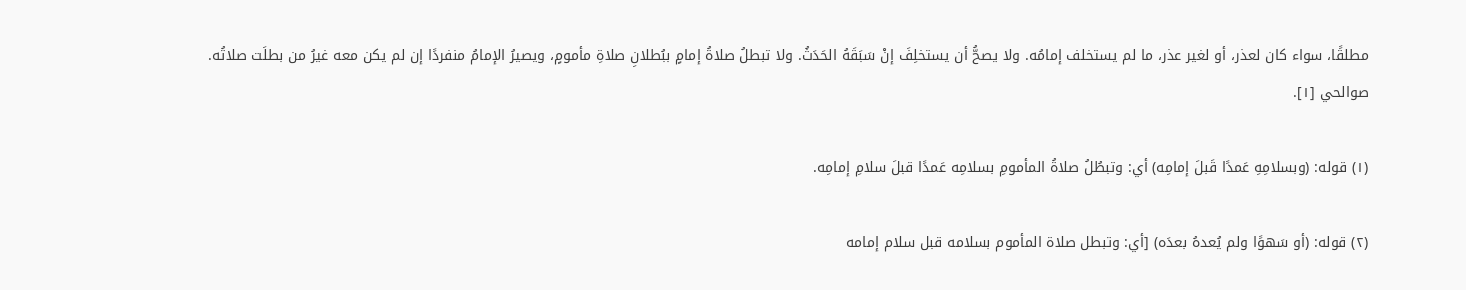مطلقًا، سواء كان لعذر، أو لغير عذر، ما لم يستخلف إمامُه. ولا يصحُّ أن يستخلِفَ إنْ سَبَقَهُ الحَدَثُ. ولا تبطلُ صلاةُ إمامٍ ببُطلانِ صلاةِ مأمومٍ، ويصيرُ الإمامُ منفردًا إن لم يكن معه غيرُ من بطلَت صلاتُه. صوالحي [١].

(١) قوله: (وبسلامِهِ عَمدًا قَبلَ إمامِه) أي: وتبطُلُ صلاةُ المأمومِ بسلامِه عَمدًا قبلَ سلامِ إمامِه.

(٢) قوله: (أو سَهوًا ولم يُعدهُ بعدَه) [أي: وتبطل صلاة المأموم بسلامه قبل سلام إمامه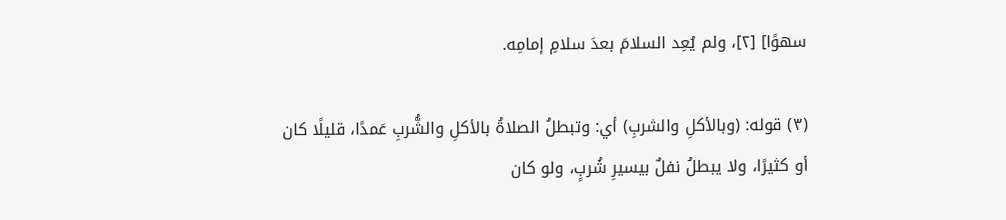سهوًا] [٢]، ولم يُعِد السلامَ بعدَ سلامِ إمامِه.

(٣) قوله: (وبالأكلِ والشربِ) أي: وتبطلُ الصلاةُ بالأكلِ والشُّربِ عَمدًا، قليلًا كان أو كثيرًا، ولا يبطلُ نفلٌ بيسيرِ شُربٍ، ولو كان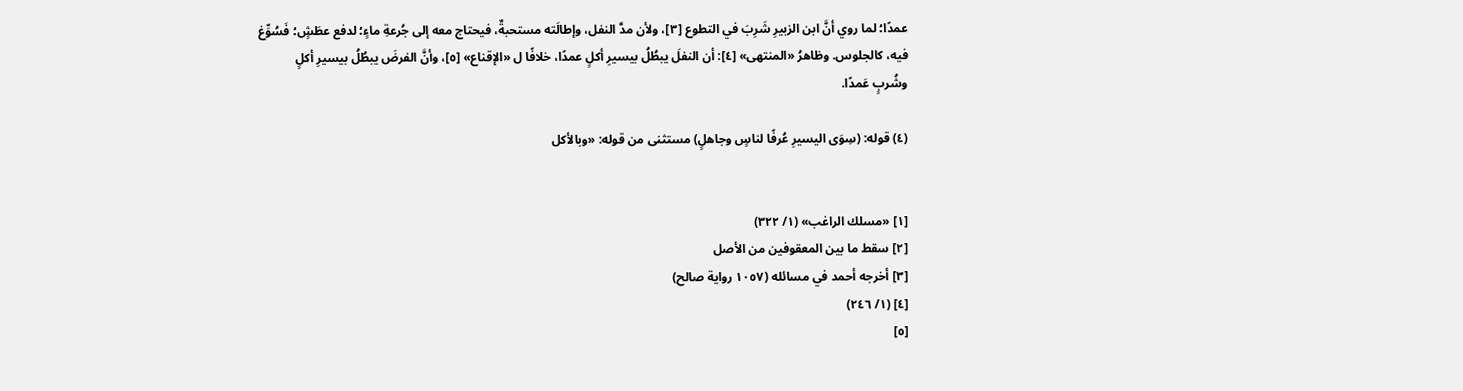عمدًا؛ لما روي أنَّ ابن الزبيرِ شَرِبَ في التطوع [٣]، ولأن مدَّ النفل، وإطالَته مستحبةٌ، فيحتاج معه إلى جُرعةِ ماءٍ؛ لدفع عطَشٍ؛ فَسُوِّغ فيه، كالجلوس. وظاهرُ «المنتهى» [٤]: أن النفلَ يبطُلُ بيسيرِ أكلٍ عمدًا، خلافًا ل «الإقناع» [٥]، وأنَّ الفرضَ يبطُلُ بيسيرِ أكلٍ وشُربٍ عَمدًا.

(٤) قوله: (سِوَى اليسيرِ عُرفًا لناسٍ وجاهلٍ) مستثنى من قوله: «وبالأكل


[١] «مسلك الراغب» (١/ ٣٢٢)
[٢] سقط ما بين المعقوفين من الأصل
[٣] أخرجه أحمد في مسائله (١٠٥٧ رواية صالح)
[٤] (١/ ٢٤٦)
[٥]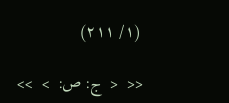(١/ ٢١١)

<<  <  ج: ص:  >  >>